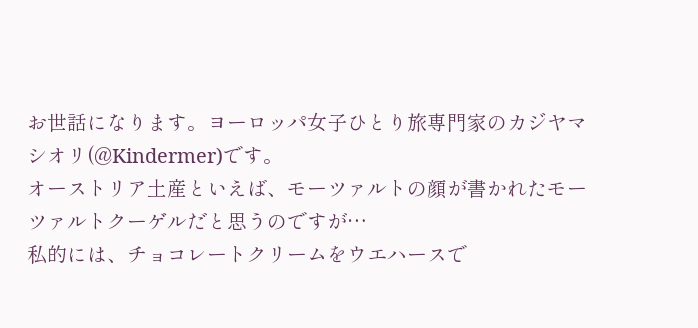お世話になります。ヨーロッパ女子ひとり旅専門家のカジヤマシオリ(@Kindermer)です。
オーストリア土産といえば、モーツァルトの顔が書かれたモーツァルトクーゲルだと思うのですが…
私的には、チョコレートクリームをウエハースで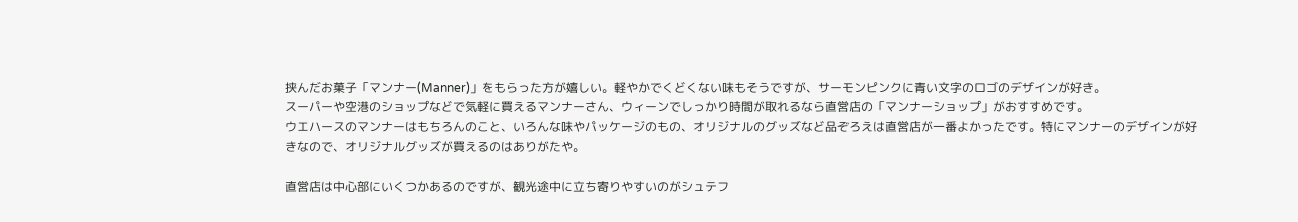挟んだお菓子「マンナー(Manner)」をもらった方が嬉しい。軽やかでくどくない味もそうですが、サーモンピンクに青い文字のロゴのデザインが好き。
スーパーや空港のショップなどで気軽に買えるマンナーさん、ウィーンでしっかり時間が取れるなら直営店の「マンナーショップ」がおすすめです。
ウエハースのマンナーはもちろんのこと、いろんな味やパッケージのもの、オリジナルのグッズなど品ぞろえは直営店が一番よかったです。特にマンナーのデザインが好きなので、オリジナルグッズが買えるのはありがたや。

直営店は中心部にいくつかあるのですが、観光途中に立ち寄りやすいのがシュテフ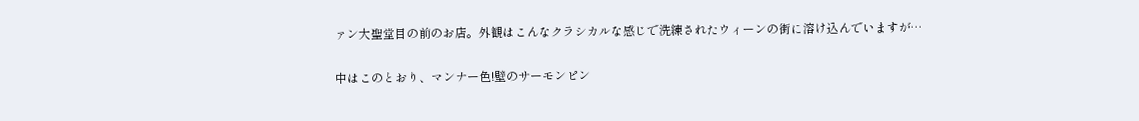ァン大聖堂目の前のお店。外観はこんなクラシカルな感じで洗練されたウィーンの街に溶け込んでいますが…

中はこのとおり、マンナー色!壁のサーモンピン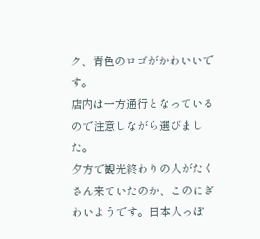ク、青色のロゴがかわいいです。
店内は一方通行となっているので注意しながら選びました。
夕方で観光終わりの人がたくさん来ていたのか、このにぎわいようです。日本人っぽ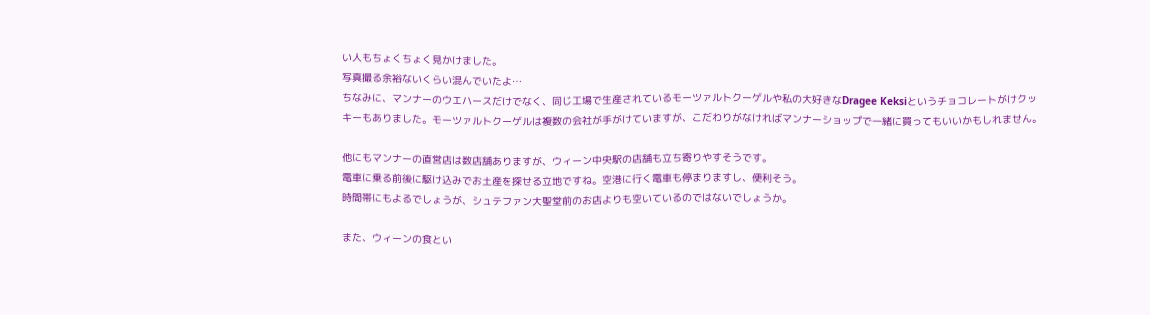い人もちょくちょく見かけました。
写真撮る余裕ないくらい混んでいたよ…
ちなみに、マンナーのウエハースだけでなく、同じ工場で生産されているモーツァルトクーゲルや私の大好きなDragee Keksiというチョコレートがけクッキーもありました。モーツァルトクーゲルは複数の会社が手がけていますが、こだわりがなければマンナーショップで一緒に買ってもいいかもしれません。

他にもマンナーの直営店は数店舗ありますが、ウィーン中央駅の店舗も立ち寄りやすそうです。
電車に乗る前後に駆け込みでお土産を探せる立地ですね。空港に行く電車も停まりますし、便利そう。
時間帯にもよるでしょうが、シュテファン大聖堂前のお店よりも空いているのではないでしょうか。

また、ウィーンの食とい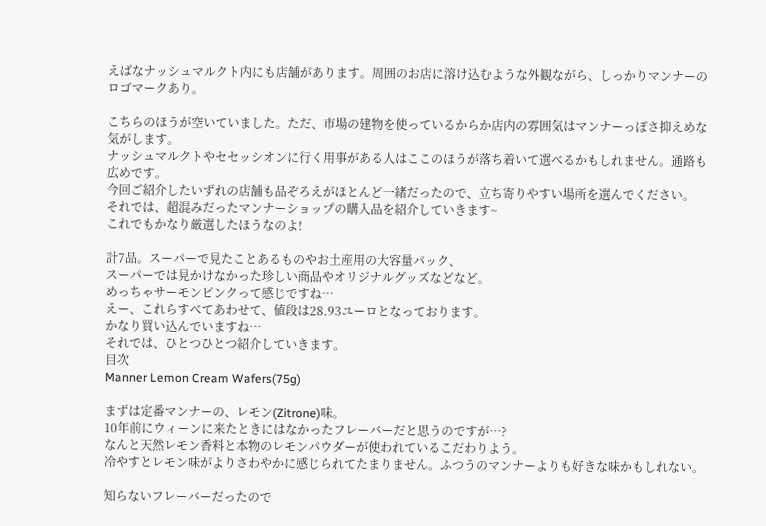えばなナッシュマルクト内にも店舗があります。周囲のお店に溶け込むような外観ながら、しっかりマンナーのロゴマークあり。

こちらのほうが空いていました。ただ、市場の建物を使っているからか店内の雰囲気はマンナーっぽさ抑えめな気がします。
ナッシュマルクトやセセッシオンに行く用事がある人はここのほうが落ち着いて選べるかもしれません。通路も広めです。
今回ご紹介したいずれの店舗も品ぞろえがほとんど一緒だったので、立ち寄りやすい場所を選んでください。
それでは、超混みだったマンナーショップの購入品を紹介していきます~
これでもかなり厳選したほうなのよ!

計7品。スーパーで見たことあるものやお土産用の大容量パック、
スーパーでは見かけなかった珍しい商品やオリジナルグッズなどなど。
めっちゃサーモンピンクって感じですね…
えー、これらすべてあわせて、値段は28.93ユーロとなっております。
かなり買い込んでいますね…
それでは、ひとつひとつ紹介していきます。
目次
Manner Lemon Cream Wafers(75g)

まずは定番マンナーの、レモン(Zitrone)味。
10年前にウィーンに来たときにはなかったフレーバーだと思うのですが…?
なんと天然レモン香料と本物のレモンパウダーが使われているこだわりよう。
冷やすとレモン味がよりさわやかに感じられてたまりません。ふつうのマンナーよりも好きな味かもしれない。

知らないフレーバーだったので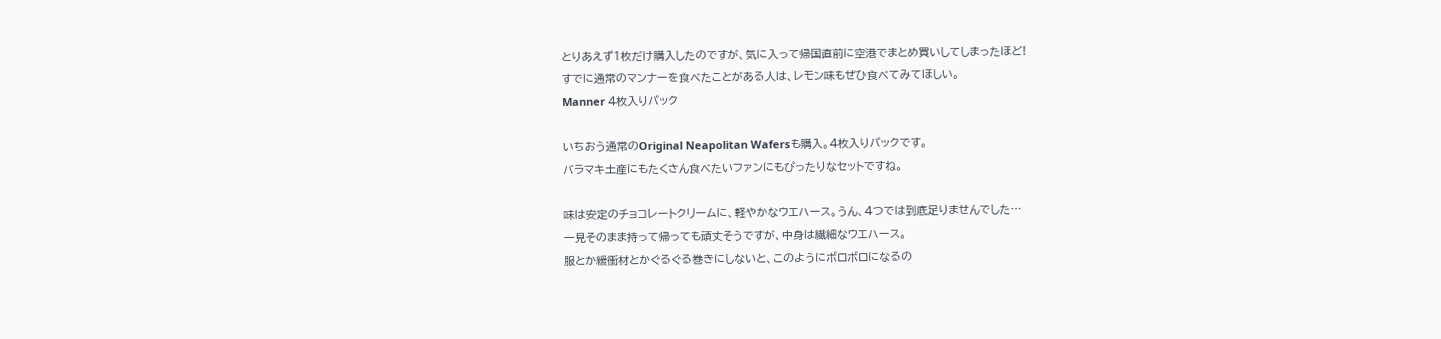とりあえず1枚だけ購入したのですが、気に入って帰国直前に空港でまとめ買いしてしまったほど!
すでに通常のマンナーを食べたことがある人は、レモン味もぜひ食べてみてほしい。
Manner 4枚入りパック

いちおう通常のOriginal Neapolitan Wafersも購入。4枚入りパックです。
バラマキ土産にもたくさん食べたいファンにもぴったりなセットですね。

味は安定のチョコレートクリームに、軽やかなウエハース。うん、4つでは到底足りませんでした…
一見そのまま持って帰っても頑丈そうですが、中身は繊細なウエハース。
服とか緩衝材とかぐるぐる巻きにしないと、このようにボロボロになるの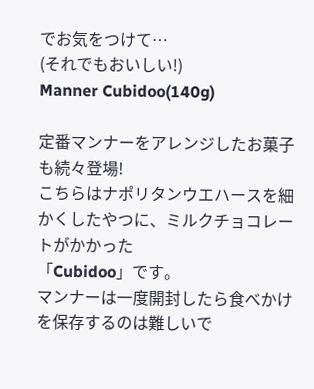でお気をつけて…
(それでもおいしい!)
Manner Cubidoo(140g)

定番マンナーをアレンジしたお菓子も続々登場!
こちらはナポリタンウエハースを細かくしたやつに、ミルクチョコレートがかかった
「Cubidoo」です。
マンナーは一度開封したら食べかけを保存するのは難しいで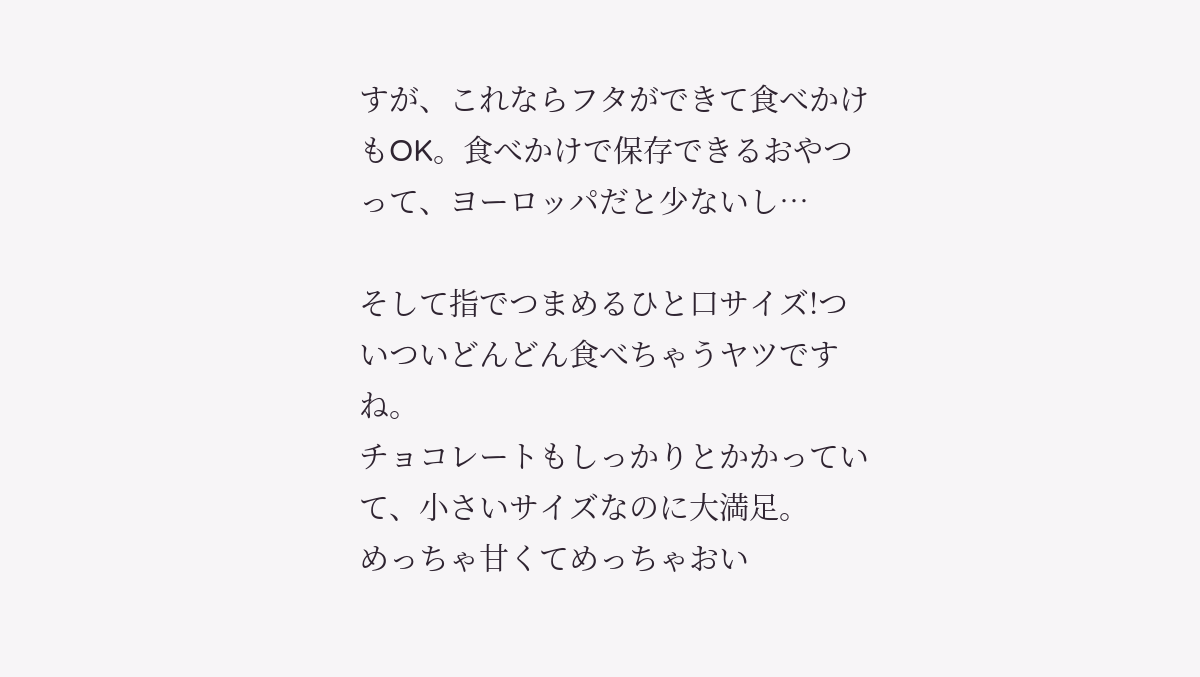すが、これならフタができて食べかけもOK。食べかけで保存できるおやつって、ヨーロッパだと少ないし…

そして指でつまめるひと口サイズ!ついついどんどん食べちゃうヤツですね。
チョコレートもしっかりとかかっていて、小さいサイズなのに大満足。
めっちゃ甘くてめっちゃおい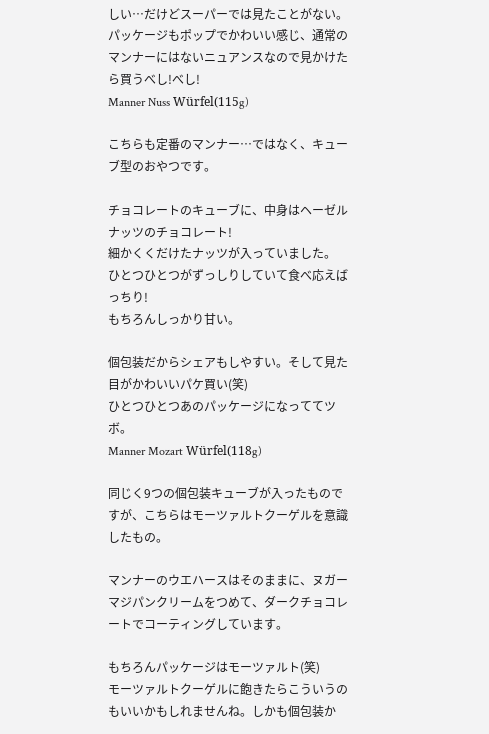しい…だけどスーパーでは見たことがない。
パッケージもポップでかわいい感じ、通常のマンナーにはないニュアンスなので見かけたら買うべし!べし!
Manner Nuss Würfel(115g)

こちらも定番のマンナー…ではなく、キューブ型のおやつです。

チョコレートのキューブに、中身はヘーゼルナッツのチョコレート!
細かくくだけたナッツが入っていました。
ひとつひとつがずっしりしていて食べ応えばっちり!
もちろんしっかり甘い。

個包装だからシェアもしやすい。そして見た目がかわいいパケ買い(笑)
ひとつひとつあのパッケージになっててツボ。
Manner Mozart Würfel(118g)

同じく9つの個包装キューブが入ったものですが、こちらはモーツァルトクーゲルを意識したもの。

マンナーのウエハースはそのままに、ヌガーマジパンクリームをつめて、ダークチョコレートでコーティングしています。

もちろんパッケージはモーツァルト(笑)
モーツァルトクーゲルに飽きたらこういうのもいいかもしれませんね。しかも個包装か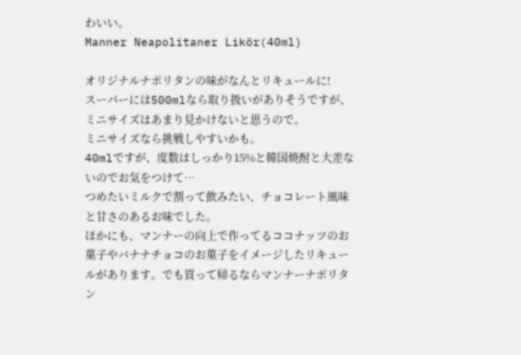わいい。
Manner Neapolitaner Likör(40ml)

オリジナルナポリタンの味がなんとリキュールに!
スーパーには500mlなら取り扱いがありそうですが、ミニサイズはあまり見かけないと思うので。
ミニサイズなら挑戦しやすいかも。
40mlですが、度数はしっかり15%と韓国焼酎と大差ないのでお気をつけて…
つめたいミルクで割って飲みたい、チョコレート風味と甘さのあるお味でした。
ほかにも、マンナーの向上で作ってるココナッツのお菓子やバナナチョコのお菓子をイメージしたリキュールがあります。でも買って帰るならマンナーナポリタン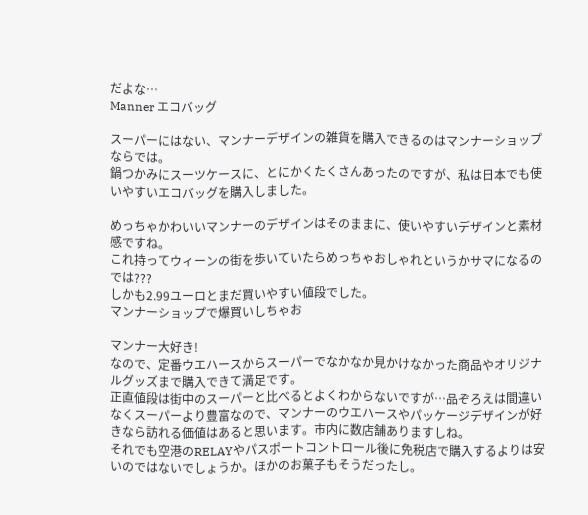だよな…
Manner エコバッグ

スーパーにはない、マンナーデザインの雑貨を購入できるのはマンナーショップならでは。
鍋つかみにスーツケースに、とにかくたくさんあったのですが、私は日本でも使いやすいエコバッグを購入しました。

めっちゃかわいいマンナーのデザインはそのままに、使いやすいデザインと素材感ですね。
これ持ってウィーンの街を歩いていたらめっちゃおしゃれというかサマになるのでは???
しかも2.99ユーロとまだ買いやすい値段でした。
マンナーショップで爆買いしちゃお

マンナー大好き!
なので、定番ウエハースからスーパーでなかなか見かけなかった商品やオリジナルグッズまで購入できて満足です。
正直値段は街中のスーパーと比べるとよくわからないですが…品ぞろえは間違いなくスーパーより豊富なので、マンナーのウエハースやパッケージデザインが好きなら訪れる価値はあると思います。市内に数店舗ありますしね。
それでも空港のRELAYやパスポートコントロール後に免税店で購入するよりは安いのではないでしょうか。ほかのお菓子もそうだったし。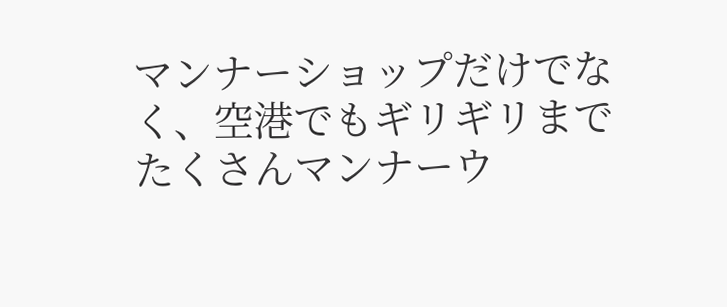マンナーショップだけでなく、空港でもギリギリまでたくさんマンナーウ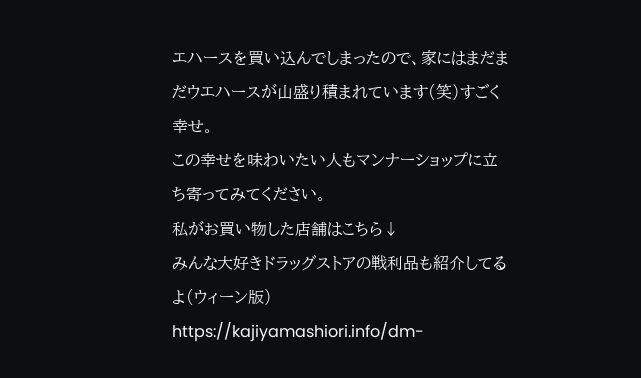エハースを買い込んでしまったので、家にはまだまだウエハースが山盛り積まれています(笑)すごく幸せ。
この幸せを味わいたい人もマンナーショップに立ち寄ってみてください。
私がお買い物した店舗はこちら↓
みんな大好きドラッグストアの戦利品も紹介してるよ(ウィーン版)
https://kajiyamashiori.info/dm-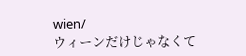wien/
ウィーンだけじゃなくて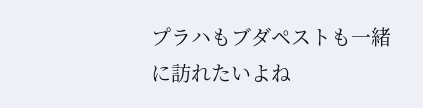プラハもブダペストも一緒に訪れたいよね